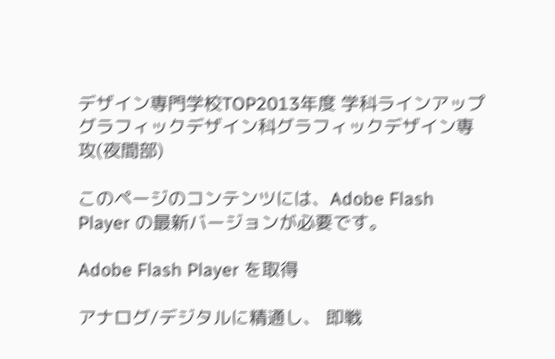デザイン専門学校TOP2013年度 学科ラインアップグラフィックデザイン科グラフィックデザイン専攻(夜間部)

このページのコンテンツには、Adobe Flash Player の最新バージョンが必要です。

Adobe Flash Player を取得

アナログ/デジタルに精通し、 即戦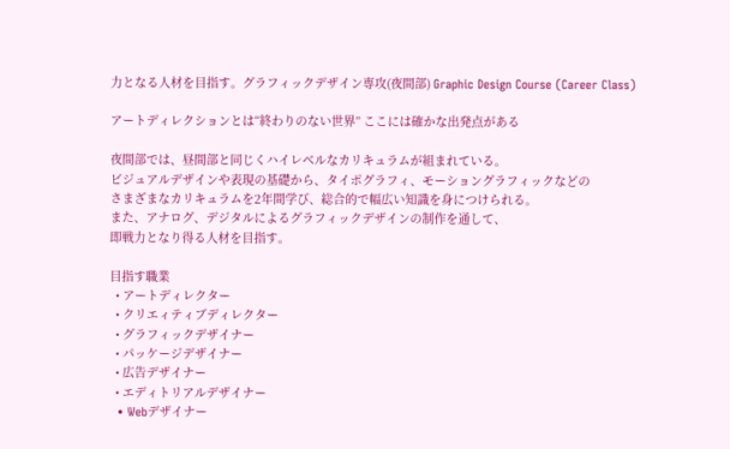力となる人材を目指す。グラフィックデザイン専攻(夜間部) Graphic Design Course (Career Class)

アートディレクションとは“終わりのない世界” ここには確かな出発点がある

夜間部では、昼間部と同じくハイレベルなカリキュラムが組まれている。
ビジュアルデザインや表現の基礎から、タイポグラフィ、モーショングラフィックなどの
さまざまなカリキュラムを2年間学び、総合的で幅広い知識を身につけられる。
また、アナログ、デジタルによるグラフィックデザインの制作を通して、
即戦力となり得る人材を目指す。

目指す職業
  • アートディレクター
  • クリエィティブディレクター
  • グラフィックデザイナー
  • パッケージデザイナー
  • 広告デザイナー
  • エディトリアルデザイナー
  • Webデザイナー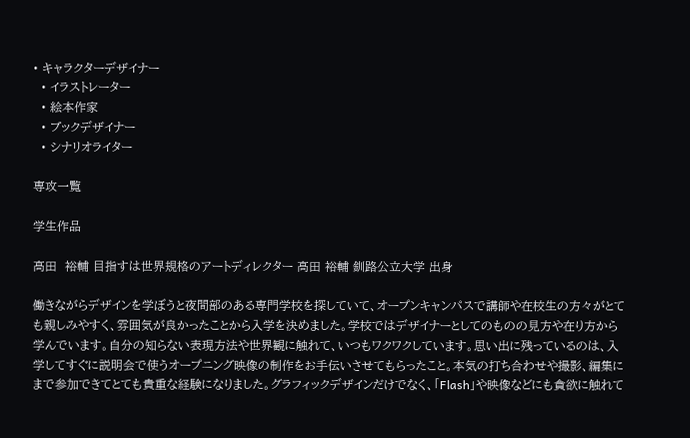• キャラクターデザイナー
  • イラストレーター
  • 絵本作家
  • ブックデザイナー
  • シナリオライター

専攻一覧

学生作品

高田  裕輔 目指すは世界規格のアートディレクター 高田 裕輔 釧路公立大学 出身

働きながらデザインを学ぼうと夜間部のある専門学校を探していて、オープンキャンパスで講師や在校生の方々がとても親しみやすく、雰囲気が良かったことから入学を決めました。学校ではデザイナーとしてのものの見方や在り方から学んでいます。自分の知らない表現方法や世界観に触れて、いつもワクワクしています。思い出に残っているのは、入学してすぐに説明会で使うオープニング映像の制作をお手伝いさせてもらったこと。本気の打ち合わせや撮影、編集にまで参加できてとても貴重な経験になりました。グラフィックデザインだけでなく、「Flash」や映像などにも貪欲に触れて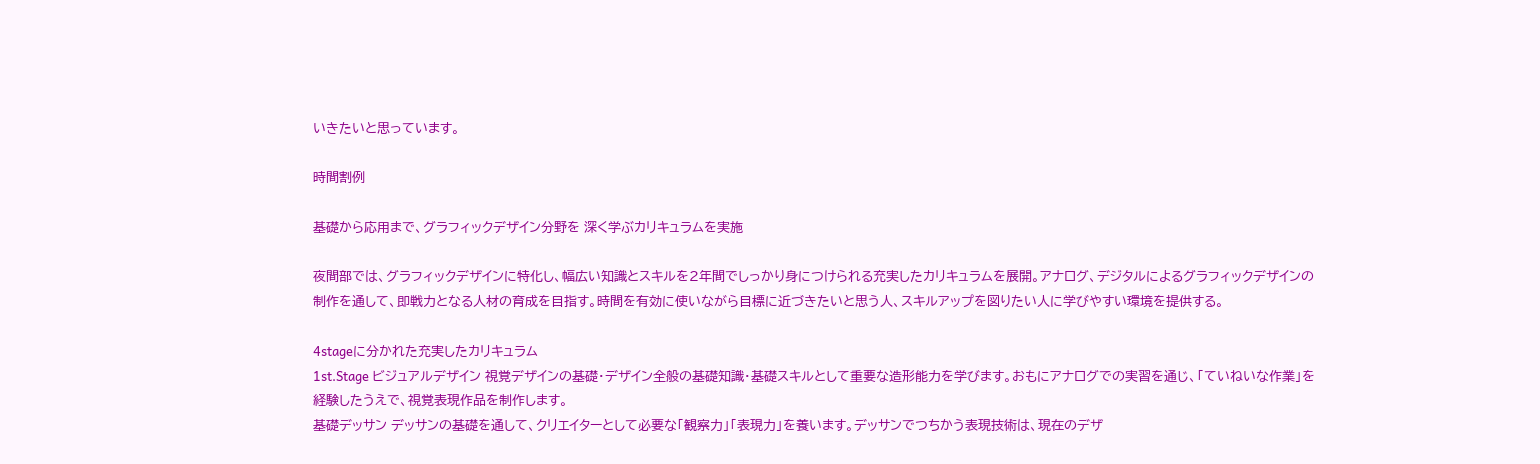いきたいと思っています。

時間割例

基礎から応用まで、グラフィックデザイン分野を 深く学ぶカリキュラムを実施

夜間部では、グラフィックデザインに特化し、幅広い知識とスキルを2年間でしっかり身につけられる充実したカリキュラムを展開。アナログ、デジタルによるグラフィックデザインの制作を通して、即戦力となる人材の育成を目指す。時間を有効に使いながら目標に近づきたいと思う人、スキルアップを図りたい人に学びやすい環境を提供する。

4stageに分かれた充実したカリキュラム
1st.Stage ビジュアルデザイン 視覚デザインの基礎・デザイン全般の基礎知識・基礎スキルとして重要な造形能力を学びます。おもにアナログでの実習を通じ、「ていねいな作業」を経験したうえで、視覚表現作品を制作します。
基礎デッサン デッサンの基礎を通して、クリエイターとして必要な「観察力」「表現力」を養います。デッサンでつちかう表現技術は、現在のデザ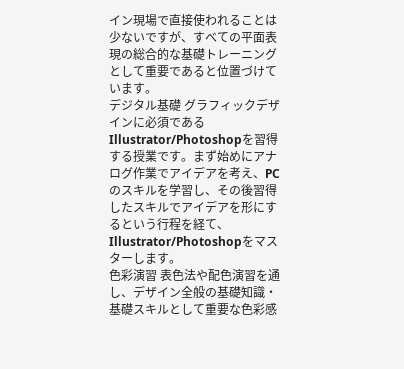イン現場で直接使われることは少ないですが、すべての平面表現の総合的な基礎トレーニングとして重要であると位置づけています。
デジタル基礎 グラフィックデザインに必須であるIllustrator/Photoshopを習得する授業です。まず始めにアナログ作業でアイデアを考え、PCのスキルを学習し、その後習得したスキルでアイデアを形にするという行程を経て、Illustrator/Photoshopをマスターします。
色彩演習 表色法や配色演習を通し、デザイン全般の基礎知識・基礎スキルとして重要な色彩感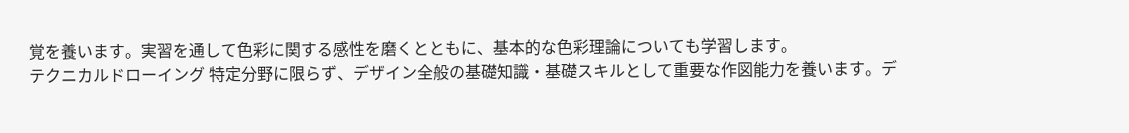覚を養います。実習を通して色彩に関する感性を磨くとともに、基本的な色彩理論についても学習します。
テクニカルドローイング 特定分野に限らず、デザイン全般の基礎知識・基礎スキルとして重要な作図能力を養います。デ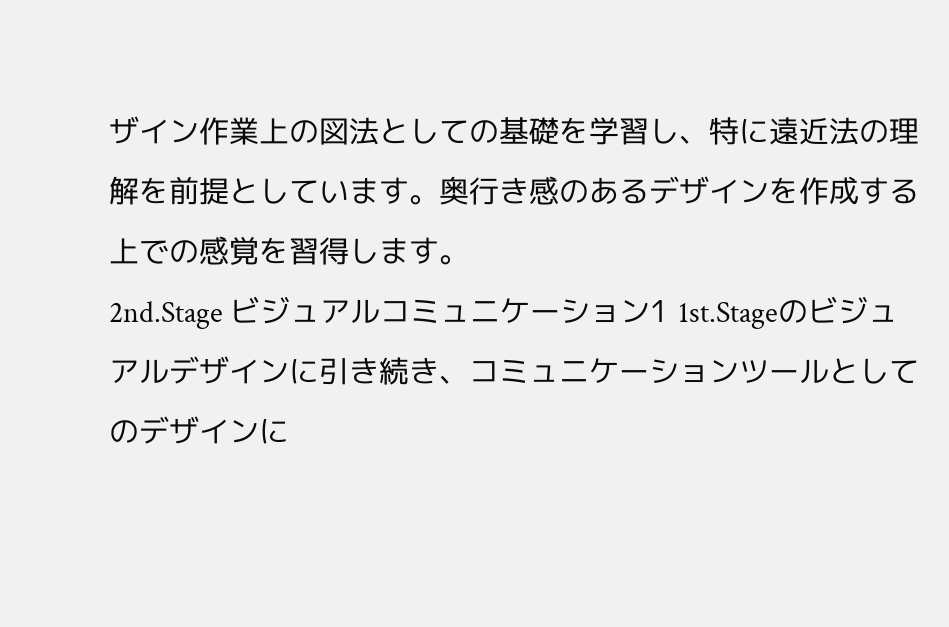ザイン作業上の図法としての基礎を学習し、特に遠近法の理解を前提としています。奥行き感のあるデザインを作成する上での感覚を習得します。
2nd.Stage ビジュアルコミュニケーション1 1st.Stageのビジュアルデザインに引き続き、コミュニケーションツールとしてのデザインに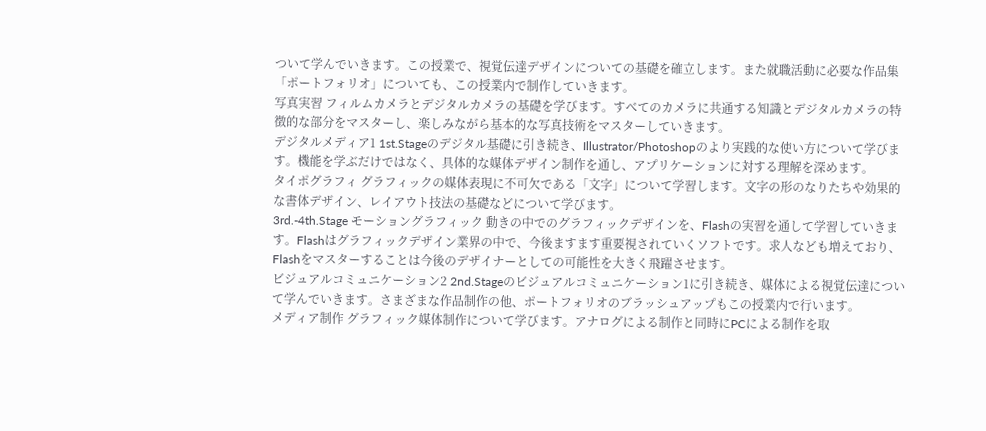ついて学んでいきます。この授業で、視覚伝達デザインについての基礎を確立します。また就職活動に必要な作品集「ポートフォリオ」についても、この授業内で制作していきます。
写真実習 フィルムカメラとデジタルカメラの基礎を学びます。すべてのカメラに共通する知識とデジタルカメラの特徴的な部分をマスターし、楽しみながら基本的な写真技術をマスターしていきます。
デジタルメディア1 1st.Stageのデジタル基礎に引き続き、Illustrator/Photoshopのより実践的な使い方について学びます。機能を学ぶだけではなく、具体的な媒体デザイン制作を通し、アプリケーションに対する理解を深めます。
タイポグラフィ グラフィックの媒体表現に不可欠である「文字」について学習します。文字の形のなりたちや効果的な書体デザイン、レイアウト技法の基礎などについて学びます。
3rd.-4th.Stage モーショングラフィック 動きの中でのグラフィックデザインを、Flashの実習を通して学習していきます。Flashはグラフィックデザイン業界の中で、今後ますます重要視されていくソフトです。求人なども増えており、Flashをマスターすることは今後のデザイナーとしての可能性を大きく飛躍させます。
ビジュアルコミュニケーション2 2nd.Stageのビジュアルコミュニケーション1に引き続き、媒体による視覚伝達について学んでいきます。さまざまな作品制作の他、ポートフォリオのブラッシュアップもこの授業内で行います。
メディア制作 グラフィック媒体制作について学びます。アナログによる制作と同時にPCによる制作を取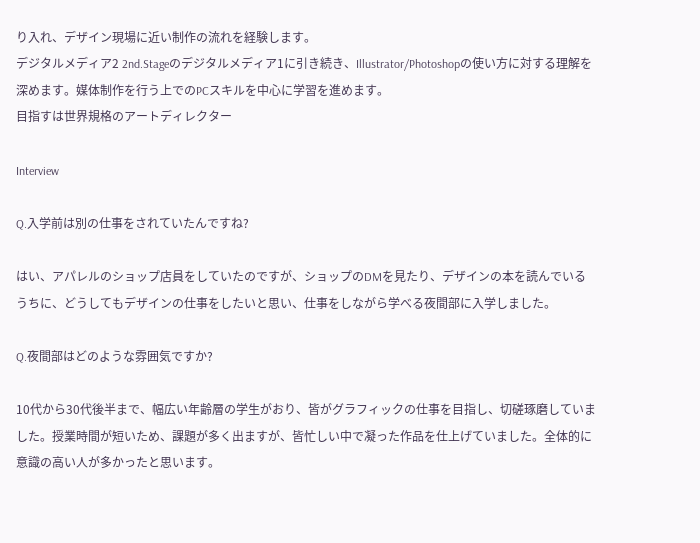り入れ、デザイン現場に近い制作の流れを経験します。
デジタルメディア2 2nd.Stageのデジタルメディア1に引き続き、Illustrator/Photoshopの使い方に対する理解を深めます。媒体制作を行う上でのPCスキルを中心に学習を進めます。
目指すは世界規格のアートディレクター

Interview

Q.入学前は別の仕事をされていたんですね?

はい、アパレルのショップ店員をしていたのですが、ショップのDMを見たり、デザインの本を読んでいるうちに、どうしてもデザインの仕事をしたいと思い、仕事をしながら学べる夜間部に入学しました。

Q.夜間部はどのような雰囲気ですか?

10代から30代後半まで、幅広い年齢層の学生がおり、皆がグラフィックの仕事を目指し、切磋琢磨していました。授業時間が短いため、課題が多く出ますが、皆忙しい中で凝った作品を仕上げていました。全体的に意識の高い人が多かったと思います。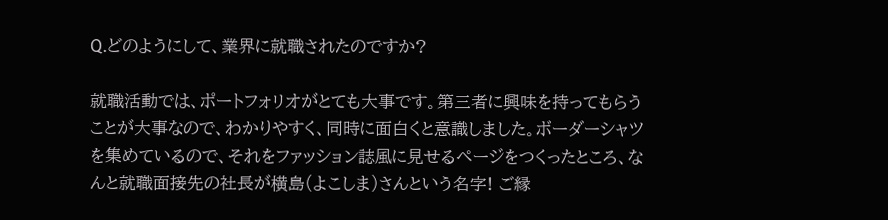Q.どのようにして、業界に就職されたのですか?

就職活動では、ポートフォリオがとても大事です。第三者に興味を持ってもらうことが大事なので、わかりやすく、同時に面白くと意識しました。ボーダーシャツを集めているので、それをファッション誌風に見せるページをつくったところ、なんと就職面接先の社長が横島(よこしま)さんという名字! ご縁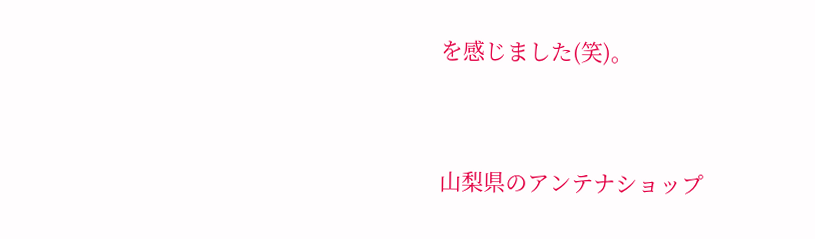を感じました(笑)。


山梨県のアンテナショップ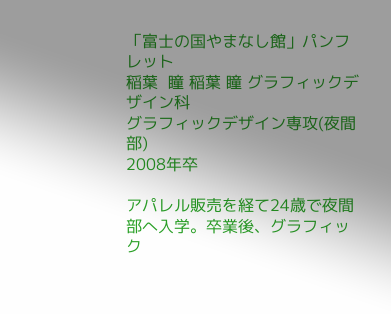「富士の国やまなし館」パンフレット
稲葉  瞳 稲葉 瞳 グラフィックデザイン科
グラフィックデザイン専攻(夜間部)
2008年卒

アパレル販売を経て24歳で夜間部へ入学。卒業後、グラフィック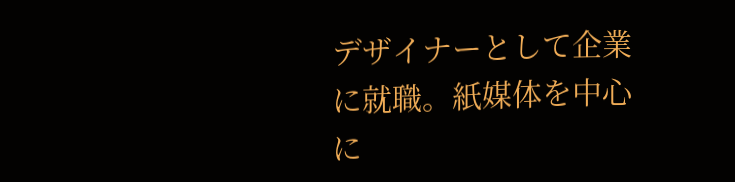デザイナーとして企業に就職。紙媒体を中心に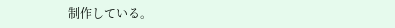制作している。